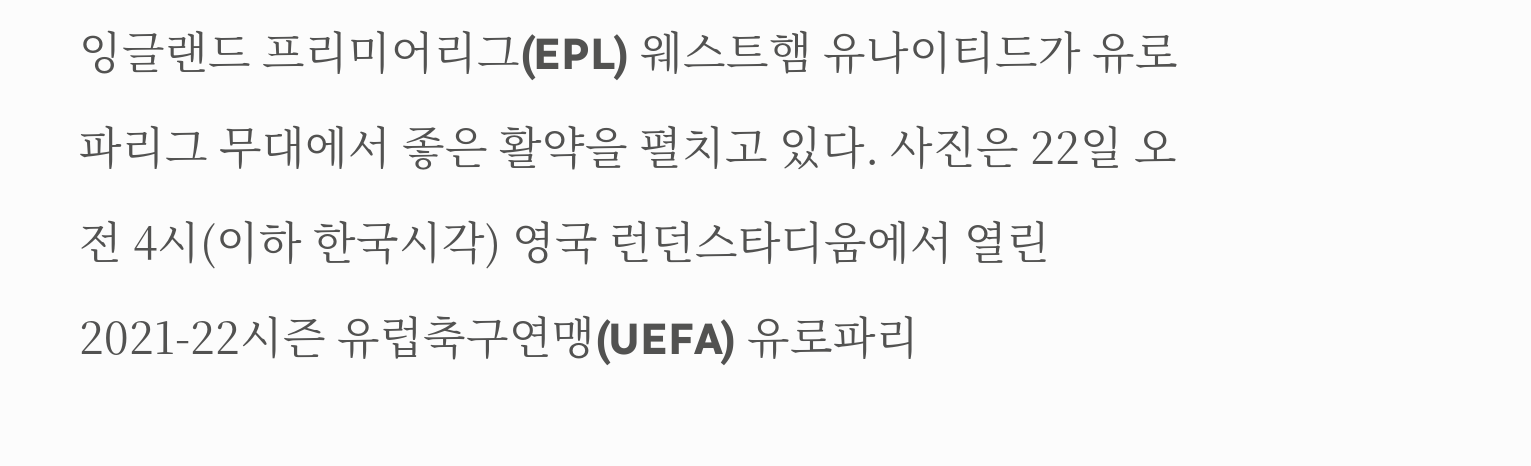잉글랜드 프리미어리그(EPL) 웨스트햄 유나이티드가 유로파리그 무대에서 좋은 활약을 펼치고 있다. 사진은 22일 오전 4시(이하 한국시각) 영국 런던스타디움에서 열린 2021-22시즌 유럽축구연맹(UEFA) 유로파리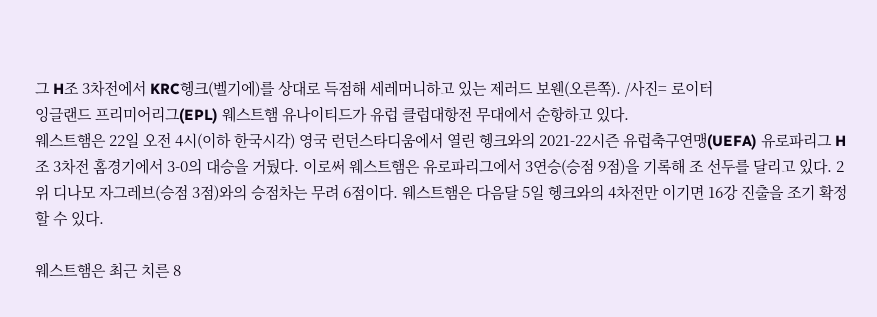그 H조 3차전에서 KRC헹크(벨기에)를 상대로 득점해 세레머니하고 있는 제러드 보웬(오른쪽). /사진= 로이터
잉글랜드 프리미어리그(EPL) 웨스트햄 유나이티드가 유럽 클럽대항전 무대에서 순항하고 있다.
웨스트햄은 22일 오전 4시(이하 한국시각) 영국 런던스타디움에서 열린 헹크와의 2021-22시즌 유럽축구연맹(UEFA) 유로파리그 H조 3차전 홈경기에서 3-0의 대승을 거뒀다. 이로써 웨스트햄은 유로파리그에서 3연승(승점 9점)을 기록해 조 선두를 달리고 있다. 2위 디나모 자그레브(승점 3점)와의 승점차는 무려 6점이다. 웨스트햄은 다음달 5일 헹크와의 4차전만 이기면 16강 진출을 조기 확정할 수 있다.

웨스트햄은 최근 치른 8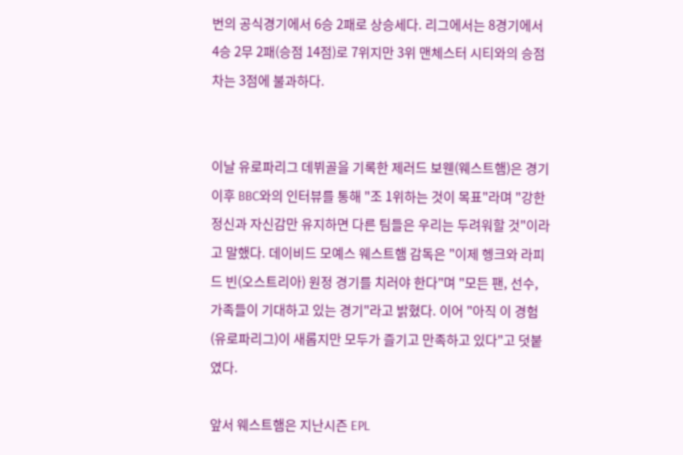번의 공식경기에서 6승 2패로 상승세다. 리그에서는 8경기에서 4승 2무 2패(승점 14점)로 7위지만 3위 맨체스터 시티와의 승점차는 3점에 불과하다.


이날 유로파리그 데뷔골을 기록한 제러드 보웬(웨스트햄)은 경기 이후 BBC와의 인터뷰를 통해 "조 1위하는 것이 목표"라며 "강한 정신과 자신감만 유지하면 다른 팀들은 우리는 두려워할 것"이라고 말했다. 데이비드 모예스 웨스트햄 감독은 "이제 헹크와 라피드 빈(오스트리아) 원정 경기를 치러야 한다"며 "모든 팬, 선수, 가족들이 기대하고 있는 경기"라고 밝혔다. 이어 "아직 이 경험(유로파리그)이 새롭지만 모두가 즐기고 만족하고 있다"고 덧붙였다.

앞서 웨스트햄은 지난시즌 EPL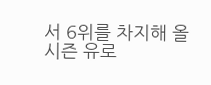서 6위를 차지해 올시즌 유로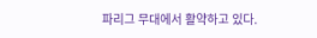파리그 무대에서 활약하고 있다.